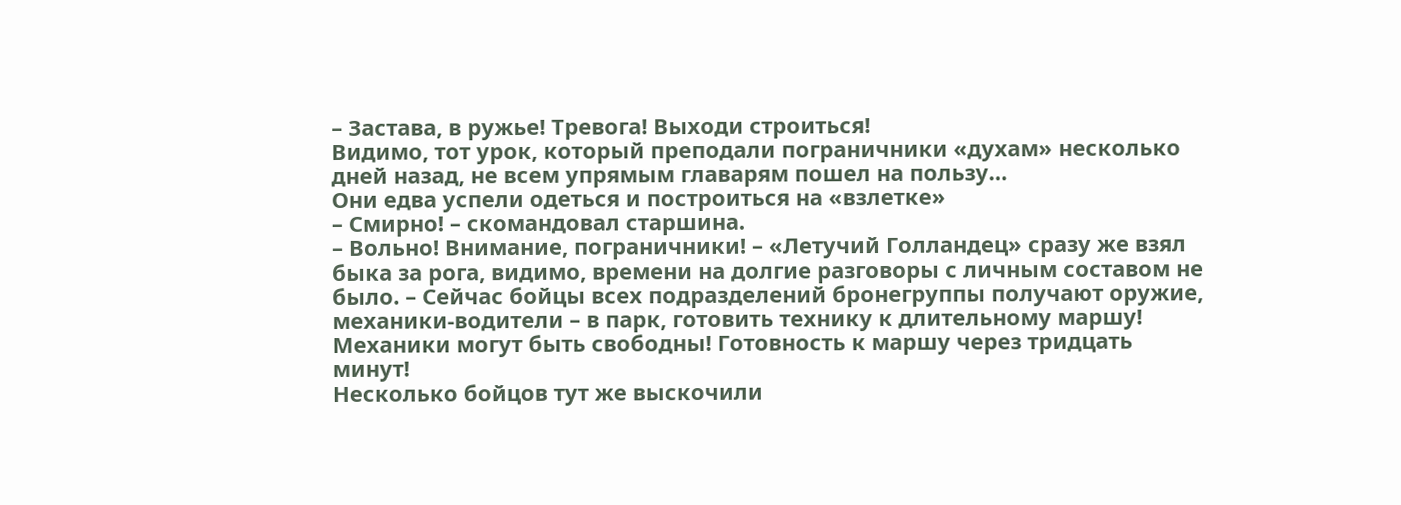– Застава, в ружье! Тревога! Выходи строиться!
Видимо, тот урок, который преподали пограничники «духам» несколько дней назад, не всем упрямым главарям пошел на пользу…
Они едва успели одеться и построиться на «взлетке»
– Смирно! – скомандовал старшина.
– Вольно! Внимание, пограничники! – «Летучий Голландец» сразу же взял быка за рога, видимо, времени на долгие разговоры с личным составом не было. – Сейчас бойцы всех подразделений бронегруппы получают оружие, механики-водители – в парк, готовить технику к длительному маршу! Механики могут быть свободны! Готовность к маршу через тридцать минут!
Несколько бойцов тут же выскочили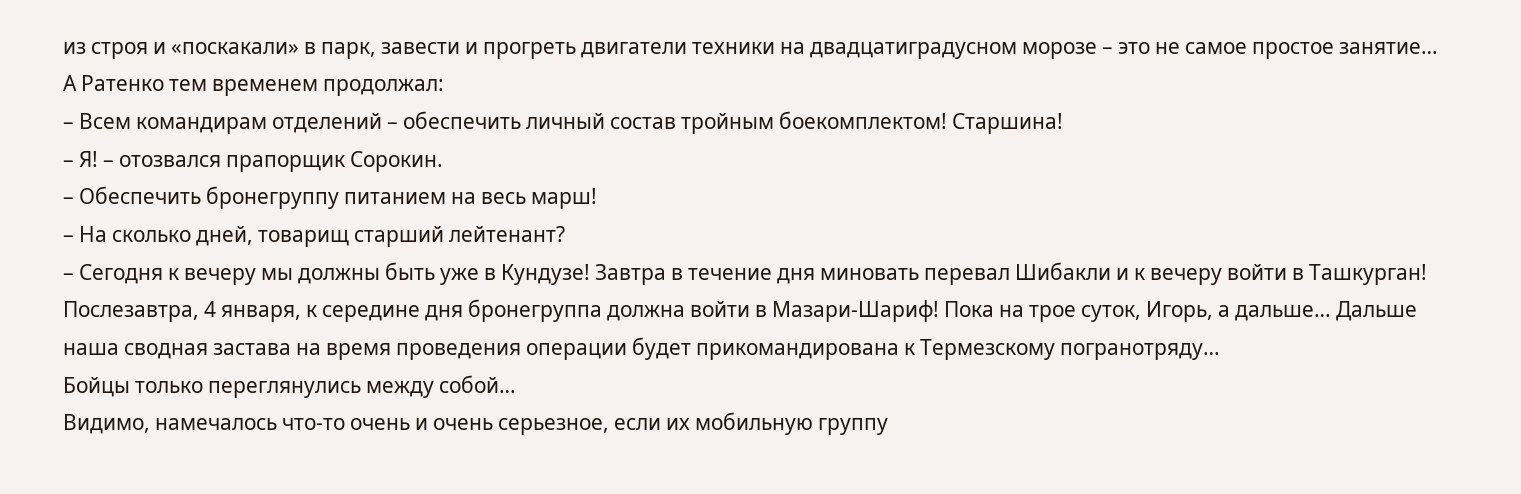из строя и «поскакали» в парк, завести и прогреть двигатели техники на двадцатиградусном морозе – это не самое простое занятие…
А Ратенко тем временем продолжал:
– Всем командирам отделений – обеспечить личный состав тройным боекомплектом! Старшина!
– Я! – отозвался прапорщик Сорокин.
– Обеспечить бронегруппу питанием на весь марш!
– На сколько дней, товарищ старший лейтенант?
– Сегодня к вечеру мы должны быть уже в Кундузе! Завтра в течение дня миновать перевал Шибакли и к вечеру войти в Ташкурган! Послезавтра, 4 января, к середине дня бронегруппа должна войти в Мазари-Шариф! Пока на трое суток, Игорь, а дальше… Дальше наша сводная застава на время проведения операции будет прикомандирована к Термезскому погранотряду…
Бойцы только переглянулись между собой…
Видимо, намечалось что-то очень и очень серьезное, если их мобильную группу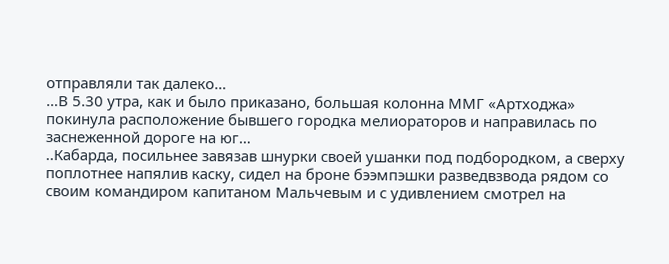отправляли так далеко…
…В 5.30 утра, как и было приказано, большая колонна ММГ «Артходжа» покинула расположение бывшего городка мелиораторов и направилась по заснеженной дороге на юг…
..Кабарда, посильнее завязав шнурки своей ушанки под подбородком, а сверху поплотнее напялив каску, сидел на броне бээмпэшки разведвзвода рядом со своим командиром капитаном Мальчевым и с удивлением смотрел на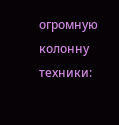огромную колонну техники: